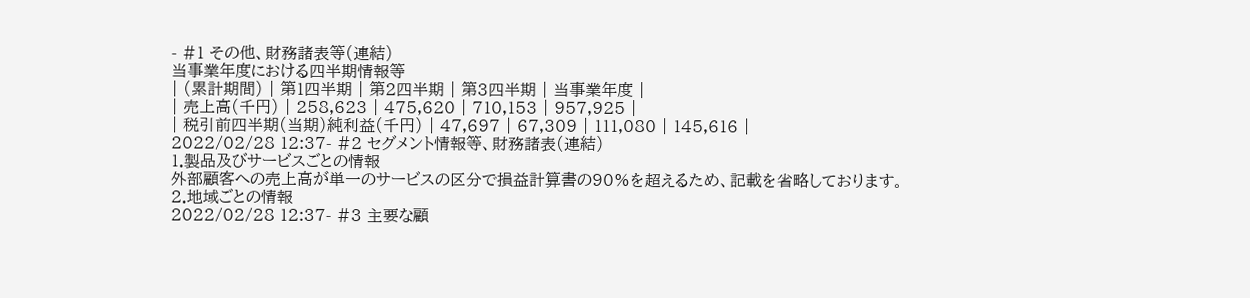- #1 その他、財務諸表等(連結)
当事業年度における四半期情報等
| (累計期間) | 第1四半期 | 第2四半期 | 第3四半期 | 当事業年度 |
| 売上高(千円) | 258,623 | 475,620 | 710,153 | 957,925 |
| 税引前四半期(当期)純利益(千円) | 47,697 | 67,309 | 111,080 | 145,616 |
2022/02/28 12:37- #2 セグメント情報等、財務諸表(連結)
1.製品及びサービスごとの情報
外部顧客への売上高が単一のサービスの区分で損益計算書の90%を超えるため、記載を省略しております。
2.地域ごとの情報
2022/02/28 12:37- #3 主要な顧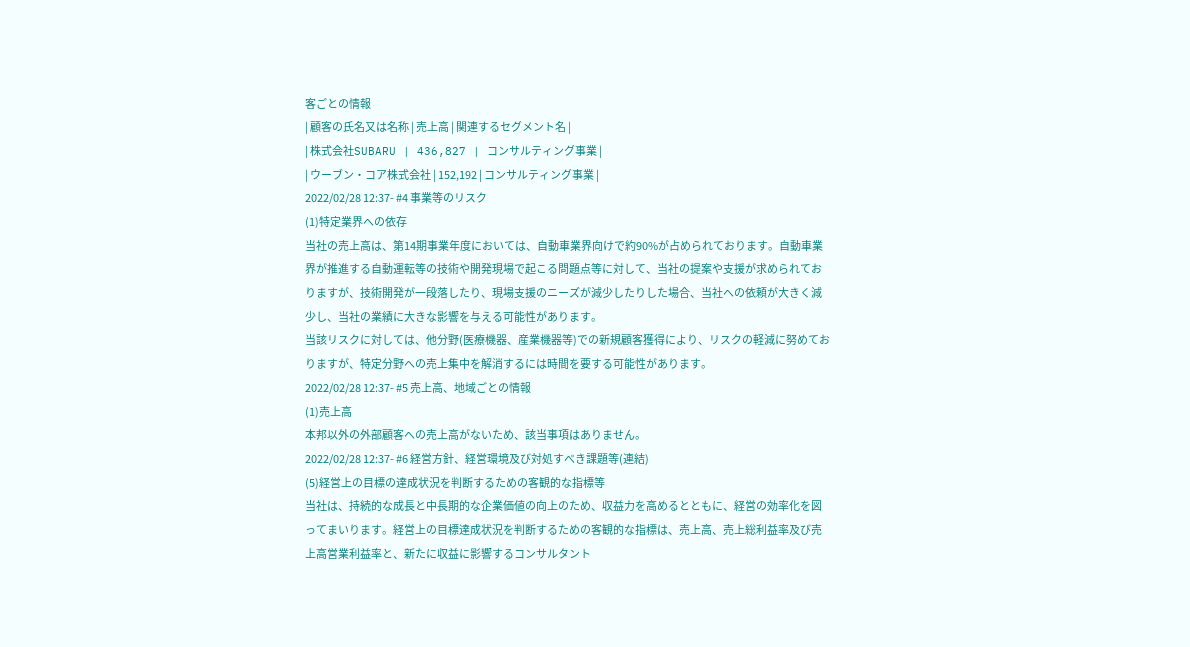客ごとの情報
| 顧客の氏名又は名称 | 売上高 | 関連するセグメント名 |
| 株式会社SUBARU | 436,827 | コンサルティング事業 |
| ウーブン・コア株式会社 | 152,192 | コンサルティング事業 |
2022/02/28 12:37- #4 事業等のリスク
(1)特定業界への依存
当社の売上高は、第14期事業年度においては、自動車業界向けで約90%が占められております。自動車業界が推進する自動運転等の技術や開発現場で起こる問題点等に対して、当社の提案や支援が求められておりますが、技術開発が一段落したり、現場支援のニーズが減少したりした場合、当社への依頼が大きく減少し、当社の業績に大きな影響を与える可能性があります。
当該リスクに対しては、他分野(医療機器、産業機器等)での新規顧客獲得により、リスクの軽減に努めておりますが、特定分野への売上集中を解消するには時間を要する可能性があります。
2022/02/28 12:37- #5 売上高、地域ごとの情報
(1)売上高
本邦以外の外部顧客への売上高がないため、該当事項はありません。
2022/02/28 12:37- #6 経営方針、経営環境及び対処すべき課題等(連結)
(5)経営上の目標の達成状況を判断するための客観的な指標等
当社は、持続的な成長と中長期的な企業価値の向上のため、収益力を高めるとともに、経営の効率化を図ってまいります。経営上の目標達成状況を判断するための客観的な指標は、売上高、売上総利益率及び売上高営業利益率と、新たに収益に影響するコンサルタント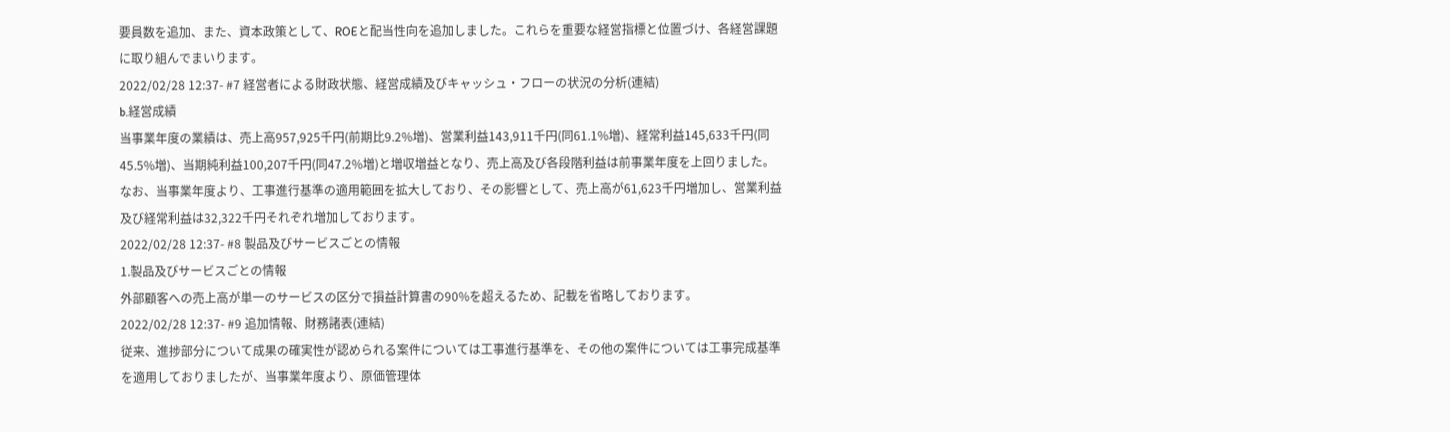要員数を追加、また、資本政策として、ROEと配当性向を追加しました。これらを重要な経営指標と位置づけ、各経営課題に取り組んでまいります。
2022/02/28 12:37- #7 経営者による財政状態、経営成績及びキャッシュ・フローの状況の分析(連結)
b.経営成績
当事業年度の業績は、売上高957,925千円(前期比9.2%増)、営業利益143,911千円(同61.1%増)、経常利益145,633千円(同45.5%増)、当期純利益100,207千円(同47.2%増)と増収増益となり、売上高及び各段階利益は前事業年度を上回りました。
なお、当事業年度より、工事進行基準の適用範囲を拡大しており、その影響として、売上高が61,623千円増加し、営業利益及び経常利益は32,322千円それぞれ増加しております。
2022/02/28 12:37- #8 製品及びサービスごとの情報
1.製品及びサービスごとの情報
外部顧客への売上高が単一のサービスの区分で損益計算書の90%を超えるため、記載を省略しております。
2022/02/28 12:37- #9 追加情報、財務諸表(連結)
従来、進捗部分について成果の確実性が認められる案件については工事進行基準を、その他の案件については工事完成基準を適用しておりましたが、当事業年度より、原価管理体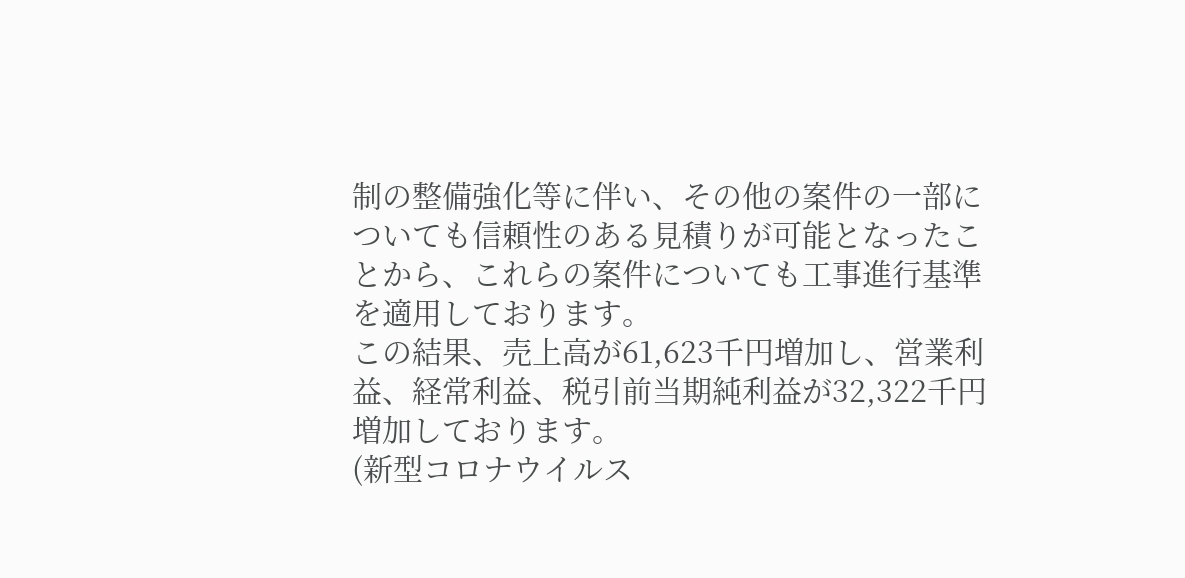制の整備強化等に伴い、その他の案件の一部についても信頼性のある見積りが可能となったことから、これらの案件についても工事進行基準を適用しております。
この結果、売上高が61,623千円増加し、営業利益、経常利益、税引前当期純利益が32,322千円増加しております。
(新型コロナウイルス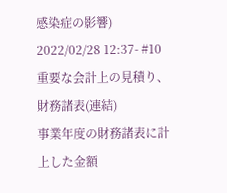感染症の影響)
2022/02/28 12:37- #10 重要な会計上の見積り、財務諸表(連結)
事業年度の財務諸表に計上した金額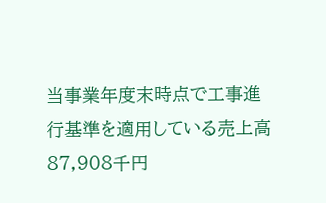当事業年度末時点で工事進行基準を適用している売上高 87,908千円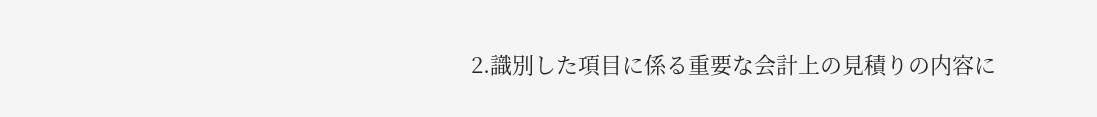2.識別した項目に係る重要な会計上の見積りの内容に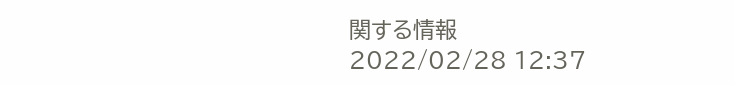関する情報
2022/02/28 12:37